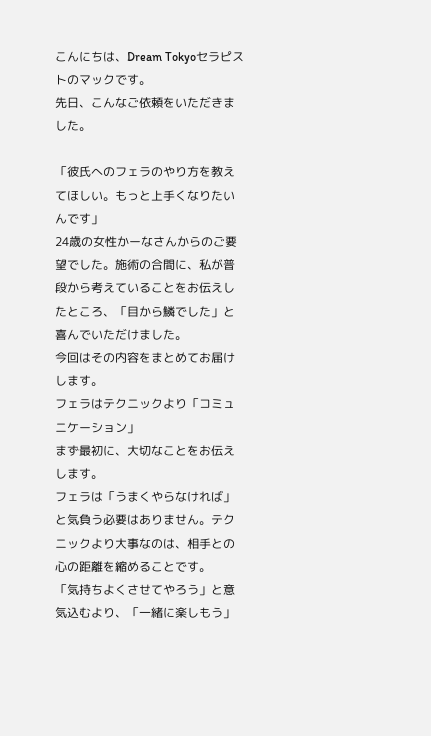こんにちは、Dream Tokyoセラピストのマックです。
先日、こんなご依頼をいただきました。

「彼氏へのフェラのやり方を教えてほしい。もっと上手くなりたいんです」
24歳の女性かーなさんからのご要望でした。施術の合間に、私が普段から考えていることをお伝えしたところ、「目から鱗でした」と喜んでいただけました。
今回はその内容をまとめてお届けします。
フェラはテクニックより「コミュニケーション」
まず最初に、大切なことをお伝えします。
フェラは「うまくやらなければ」と気負う必要はありません。テクニックより大事なのは、相手との心の距離を縮めることです。
「気持ちよくさせてやろう」と意気込むより、「一緒に楽しもう」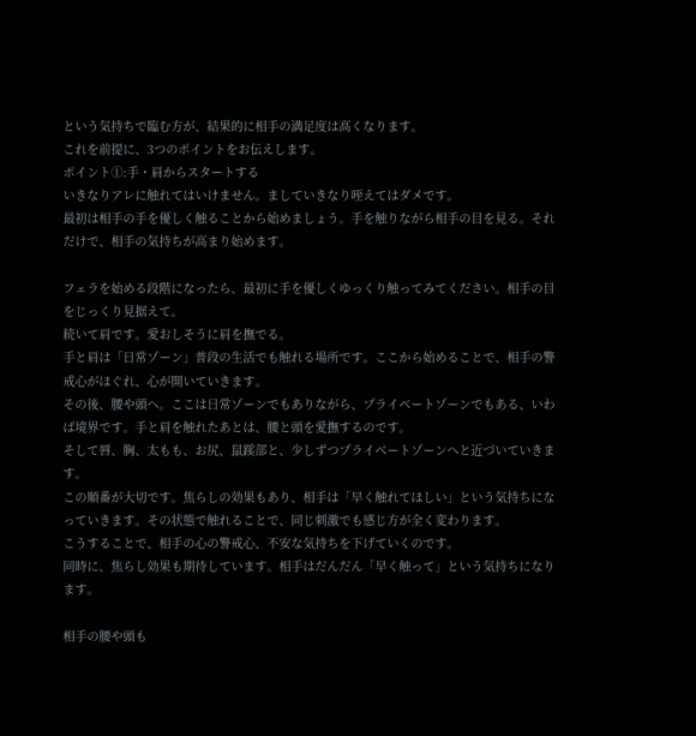という気持ちで臨む方が、結果的に相手の満足度は高くなります。
これを前提に、3つのポイントをお伝えします。
ポイント①:手・肩からスタートする
いきなりアレに触れてはいけません。ましていきなり咥えてはダメです。
最初は相手の手を優しく触ることから始めましょう。手を触りながら相手の目を見る。それだけで、相手の気持ちが高まり始めます。

フェラを始める段階になったら、最初に手を優しくゆっくり触ってみてください。相手の目をじっくり見据えて。
続いて肩です。愛おしそうに肩を撫でる。
手と肩は「日常ゾーン」普段の生活でも触れる場所です。ここから始めることで、相手の警戒心がほぐれ、心が開いていきます。
その後、腰や頭へ。ここは日常ゾーンでもありながら、プライベートゾーンでもある、いわば境界です。手と肩を触れたあとは、腰と頭を愛撫するのです。
そして唇、胸、太もも、お尻、鼠蹊部と、少しずつプライベートゾーンへと近づいていきます。
この順番が大切です。焦らしの効果もあり、相手は「早く触れてほしい」という気持ちになっていきます。その状態で触れることで、同じ刺激でも感じ方が全く変わります。
こうすることで、相手の心の警戒心、不安な気持ちを下げていくのです。
同時に、焦らし効果も期待しています。相手はだんだん「早く触って」という気持ちになります。

相手の腰や頭も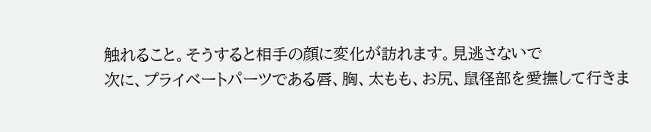触れること。そうすると相手の顔に変化が訪れます。見逃さないで
次に、プライベートパーツである唇、胸、太もも、お尻、鼠径部を愛撫して行きま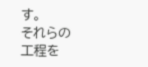す。
それらの工程を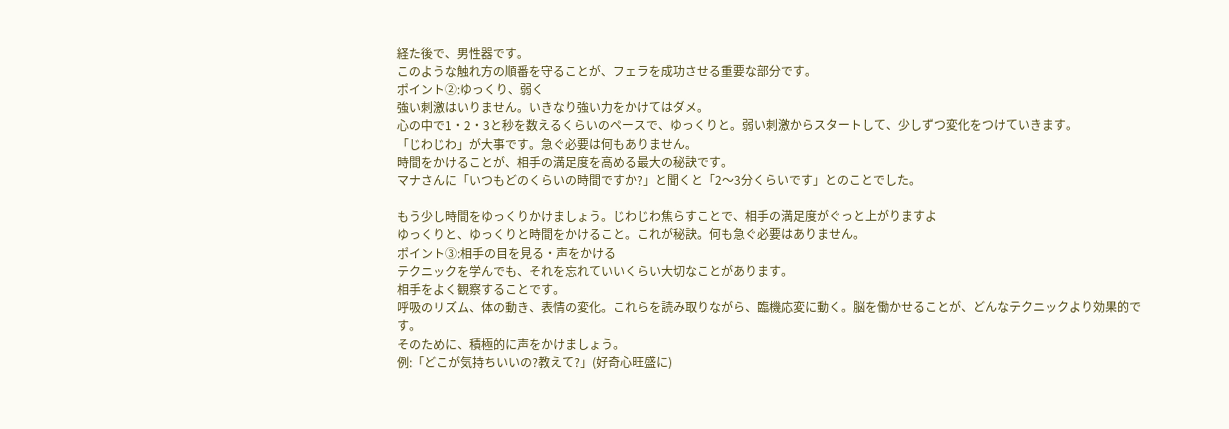経た後で、男性器です。
このような触れ方の順番を守ることが、フェラを成功させる重要な部分です。
ポイント②:ゆっくり、弱く
強い刺激はいりません。いきなり強い力をかけてはダメ。
心の中で1・2・3と秒を数えるくらいのペースで、ゆっくりと。弱い刺激からスタートして、少しずつ変化をつけていきます。
「じわじわ」が大事です。急ぐ必要は何もありません。
時間をかけることが、相手の満足度を高める最大の秘訣です。
マナさんに「いつもどのくらいの時間ですか?」と聞くと「2〜3分くらいです」とのことでした。

もう少し時間をゆっくりかけましょう。じわじわ焦らすことで、相手の満足度がぐっと上がりますよ
ゆっくりと、ゆっくりと時間をかけること。これが秘訣。何も急ぐ必要はありません。
ポイント③:相手の目を見る・声をかける
テクニックを学んでも、それを忘れていいくらい大切なことがあります。
相手をよく観察することです。
呼吸のリズム、体の動き、表情の変化。これらを読み取りながら、臨機応変に動く。脳を働かせることが、どんなテクニックより効果的です。
そのために、積極的に声をかけましょう。
例:「どこが気持ちいいの?教えて?」(好奇心旺盛に)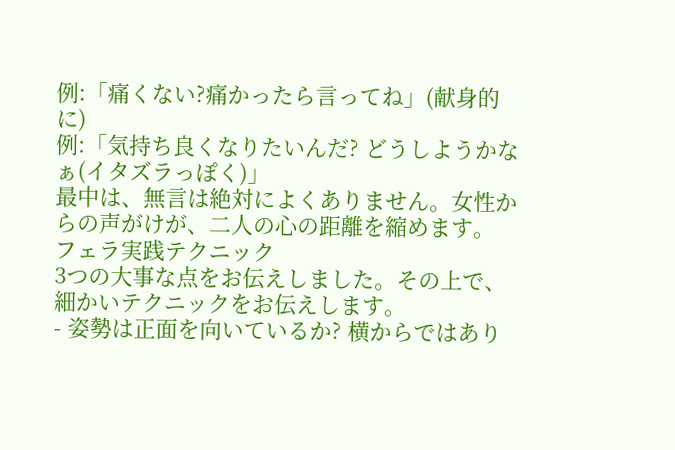例:「痛くない?痛かったら言ってね」(献身的に)
例:「気持ち良くなりたいんだ? どうしようかなぁ(イタズラっぽく)」
最中は、無言は絶対によくありません。女性からの声がけが、二人の心の距離を縮めます。
フェラ実践テクニック
3つの大事な点をお伝えしました。その上で、細かいテクニックをお伝えします。
- 姿勢は正面を向いているか? 横からではあり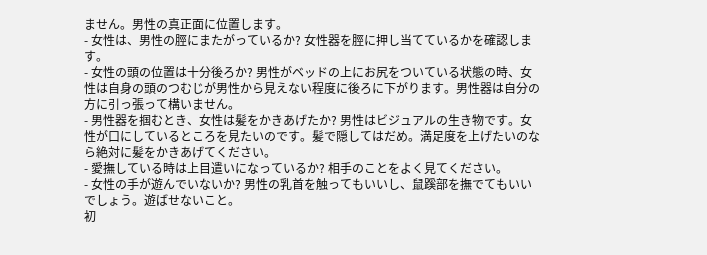ません。男性の真正面に位置します。
- 女性は、男性の脛にまたがっているか? 女性器を脛に押し当てているかを確認します。
- 女性の頭の位置は十分後ろか? 男性がベッドの上にお尻をついている状態の時、女性は自身の頭のつむじが男性から見えない程度に後ろに下がります。男性器は自分の方に引っ張って構いません。
- 男性器を掴むとき、女性は髪をかきあげたか? 男性はビジュアルの生き物です。女性が口にしているところを見たいのです。髪で隠してはだめ。満足度を上げたいのなら絶対に髪をかきあげてください。
- 愛撫している時は上目遣いになっているか? 相手のことをよく見てください。
- 女性の手が遊んでいないか? 男性の乳首を触ってもいいし、鼠蹊部を撫でてもいいでしょう。遊ばせないこと。
初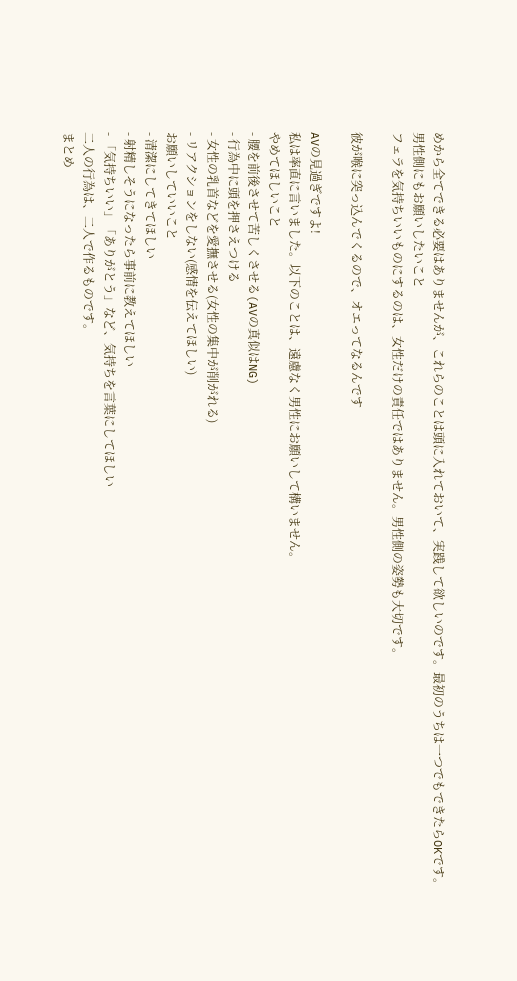めから全てできる必要はありませんが、これらのことは頭に入れておいて、実践して欲しいのです。最初のうちは一つでもできたらOKです。
男性側にもお願いしたいこと
フェラを気持ちいいものにするのは、女性だけの責任ではありません。男性側の姿勢も大切です。

彼が喉に突っ込んでくるので、オエってなるんです

AVの見過ぎですよ!
私は率直に言いました。以下のことは、遠慮なく男性にお願いして構いません。
やめてほしいこと
- 腰を前後させて苦しくさせる(AVの真似はNG)
- 行為中に頭を押さえつける
- 女性の乳首などを愛撫させる(女性の集中が削がれる)
- リアクションをしない(感情を伝えてほしい)
お願いしていいこと
- 清潔にしてきてほしい
- 射精しそうになったら事前に教えてほしい
- 「気持ちいい」「ありがとう」など、気持ちを言葉にしてほしい
二人の行為は、二人で作るものです。
まとめ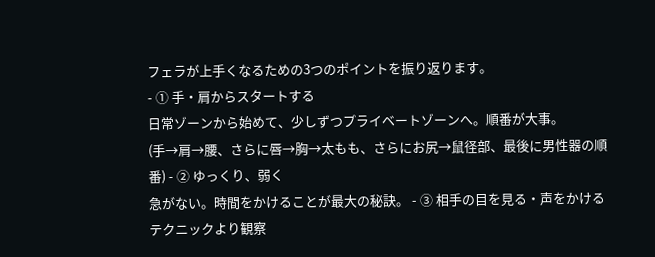フェラが上手くなるための3つのポイントを振り返ります。
- ① 手・肩からスタートする
日常ゾーンから始めて、少しずつプライベートゾーンへ。順番が大事。
(手→肩→腰、さらに唇→胸→太もも、さらにお尻→鼠径部、最後に男性器の順番) - ② ゆっくり、弱く
急がない。時間をかけることが最大の秘訣。 - ③ 相手の目を見る・声をかける
テクニックより観察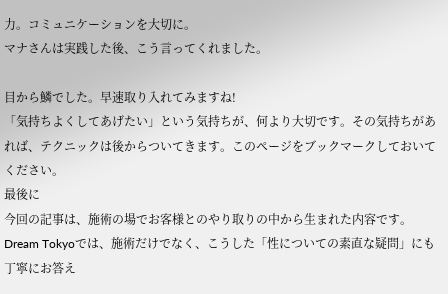力。コミュニケーションを大切に。
マナさんは実践した後、こう言ってくれました。

目から鱗でした。早速取り入れてみますね!
「気持ちよくしてあげたい」という気持ちが、何より大切です。その気持ちがあれば、テクニックは後からついてきます。このページをブックマークしておいてください。
最後に
今回の記事は、施術の場でお客様とのやり取りの中から生まれた内容です。
Dream Tokyoでは、施術だけでなく、こうした「性についての素直な疑問」にも丁寧にお答え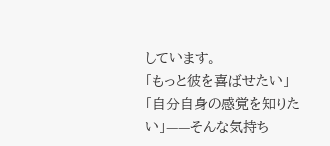しています。
「もっと彼を喜ばせたい」「自分自身の感覚を知りたい」——そんな気持ち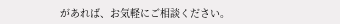があれば、お気軽にご相談ください。